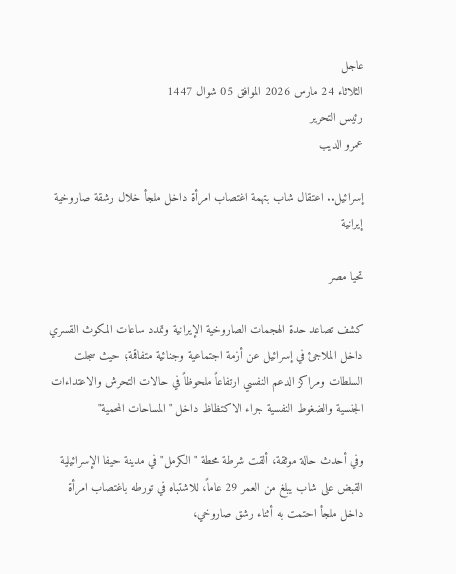عاجل
الثلاثاء 24 مارس 2026 الموافق 05 شوال 1447
رئيس التحرير
عمرو الديب

إسرائيل.. اعتقال شاب بتهمة اغتصاب امرأة داخل ملجأ خلال رشقة صاروخية إيرانية

تحيا مصر

كشف تصاعد حدة الهجمات الصاروخية الإيرانية وتمدد ساعات المكوث القسري داخل الملاجئ في إسرائيل عن أزمة اجتماعية وجنائية متفاقمة؛ حيث سجلت السلطات ومراكز الدعم النفسي ارتفاعاً ملحوظاً في حالات التحرش والاعتداءات الجنسية والضغوط النفسية جراء الاكتظاظ داخل "المساحات المحمية"

وفي أحدث حالة موثقة، ألقت شرطة محطة "الكرمل" في مدينة حيفا الإسرائيلية القبض على شاب يبلغ من العمر 29 عاماً، للاشتباه في تورطه باغتصاب امرأة داخل ملجأ احتمت به أثناء رشق صاروخي،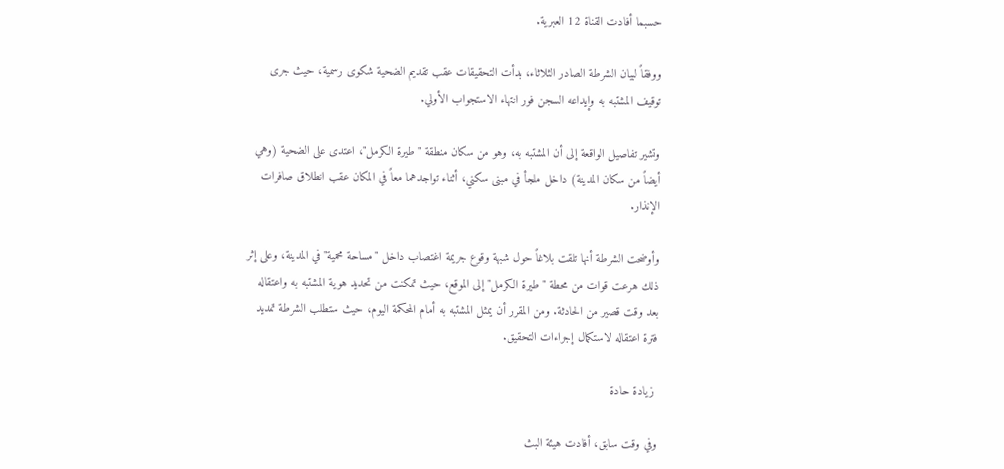حسبما أفادت القناة 12 العبرية.

ووفقاً لبيان الشرطة الصادر الثلاثاء، بدأت التحقيقات عقب تقديم الضحية شكوى رسمية، حيث جرى توقيف المشتبه به وإيداعه السجن فور انتهاء الاستجواب الأولي.

وتشير تفاصيل الواقعة إلى أن المشتبه به، وهو من سكان منطقة "طيرة الكرمل"، اعتدى على الضحية (وهي أيضاً من سكان المدينة) داخل ملجأ في مبنى سكني، أثناء تواجدهما معاً في المكان عقب انطلاق صافرات الإنذار.

وأوضحت الشرطة أنها تلقت بلاغاً حول شبهة وقوع جريمة اغتصاب داخل "مساحة محمية" في المدينة، وعلى إثر ذلك هرعت قوات من محطة "طيرة الكرمل" إلى الموقع، حيث تمكنت من تحديد هوية المشتبه به واعتقاله بعد وقت قصير من الحادثة. ومن المقرر أن يمثل المشتبه به أمام المحكمة اليوم، حيث ستطلب الشرطة تمديد فترة اعتقاله لاستكمال إجراءات التحقيق.

 زيادة حادة

وفي وقت سابق، أفادت هيئة البث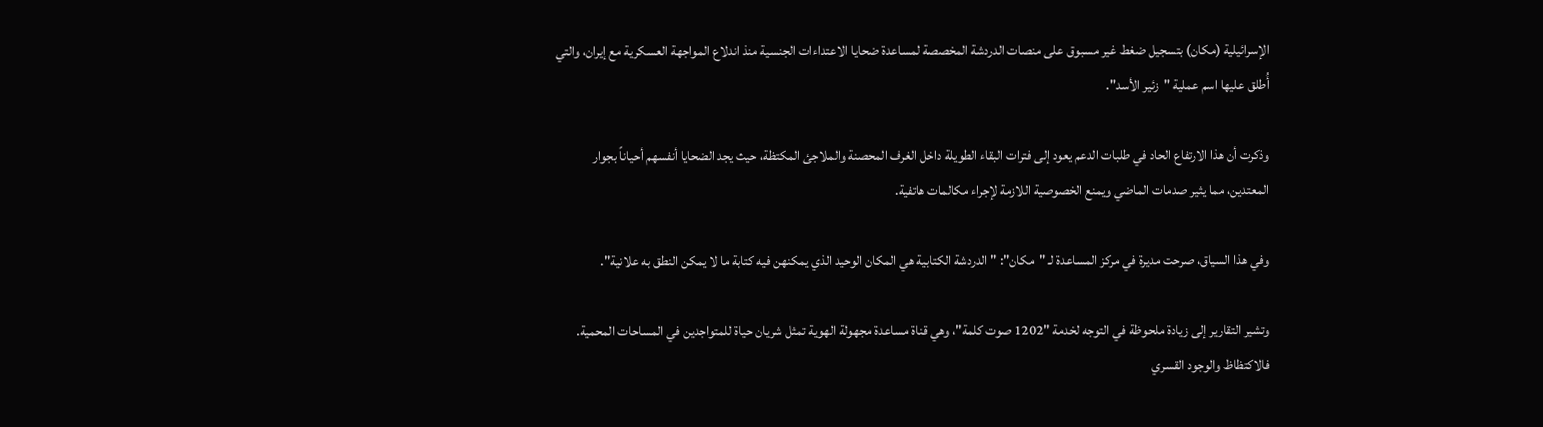الإسرائيلية (مكان) بتسجيل ضغط غير مسبوق على منصات الدردشة المخصصة لمساعدة ضحايا الاعتداءات الجنسية منذ اندلاع المواجهة العسكرية مع إيران، والتي أُطلق عليها اسم عملية "زئير الأسد".

وذكرت أن هذا الارتفاع الحاد في طلبات الدعم يعود إلى فترات البقاء الطويلة داخل الغرف المحصنة والملاجئ المكتظة، حيث يجد الضحايا أنفسهم أحياناً بجوار المعتدين، مما يثير صدمات الماضي ويمنع الخصوصية اللازمة لإجراء مكالمات هاتفية.

وفي هذا السياق، صرحت مديرة في مركز المساعدة لـ "مكان": "الدردشة الكتابية هي المكان الوحيد الذي يمكنهن فيه كتابة ما لا يمكن النطق به علانية".

وتشير التقارير إلى زيادة ملحوظة في التوجه لخدمة "1202 صوت كلمة"، وهي قناة مساعدة مجهولة الهوية تمثل شريان حياة للمتواجدين في المساحات المحمية. فالاكتظاظ والوجود القسري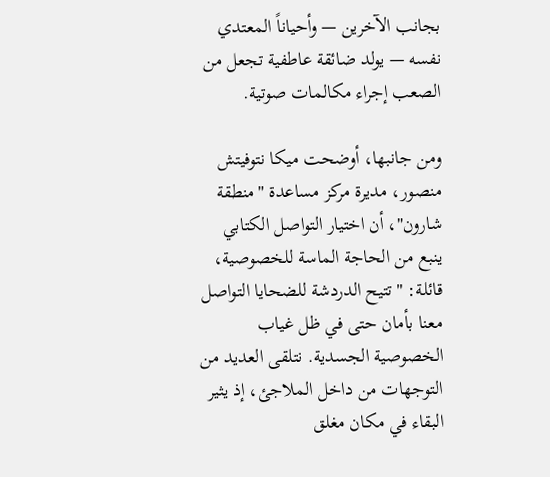بجانب الآخرين — وأحياناً المعتدي نفسه — يولد ضائقة عاطفية تجعل من الصعب إجراء مكالمات صوتية.

ومن جانبها، أوضحت ميكا نتوفيتش منصور، مديرة مركز مساعدة "منطقة شارون"، أن اختيار التواصل الكتابي ينبع من الحاجة الماسة للخصوصية، قائلة: "تتيح الدردشة للضحايا التواصل معنا بأمان حتى في ظل غياب الخصوصية الجسدية. نتلقى العديد من التوجهات من داخل الملاجئ، إذ يثير البقاء في مكان مغلق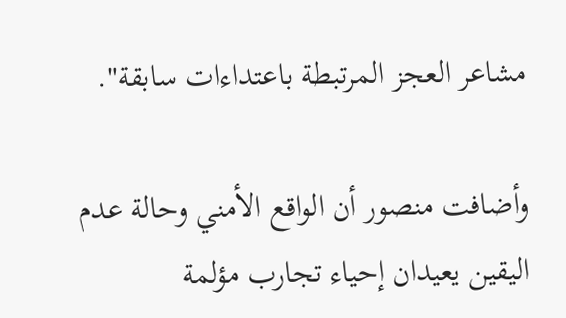مشاعر العجز المرتبطة باعتداءات سابقة".

وأضافت منصور أن الواقع الأمني وحالة عدم اليقين يعيدان إحياء تجارب مؤلمة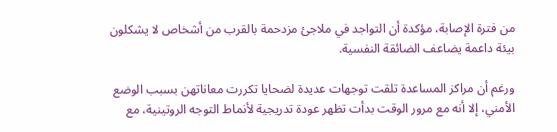من فترة الإصابة، مؤكدة أن التواجد في ملاجئ مزدحمة بالقرب من أشخاص لا يشكلون بيئة داعمة يضاعف الضائقة النفسية.

ورغم أن مراكز المساعدة تلقت توجهات عديدة لضحايا تكررت معاناتهن بسبب الوضع الأمني، إلا أنه مع مرور الوقت بدأت تظهر عودة تدريجية لأنماط التوجه الروتينية، مع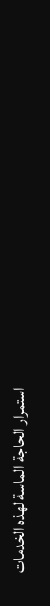استمرار الحاجة الماسة لهذه الخدمات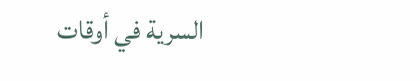السرية في أوقات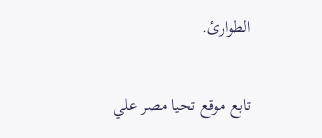الطوارئ.

تابع موقع تحيا مصر علي